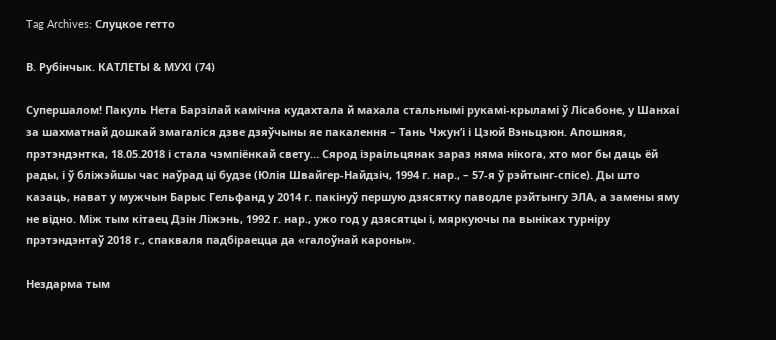Tag Archives: Слуцкое гетто

В. Рубінчык. КАТЛЕТЫ & МУХІ (74)

Супершалом! Пакуль Нета Барзілай камічна кудахтала й махала стальнымі рукамі-крыламі ў Лісабоне, у Шанхаі за шахматнай дошкай змагаліся дзве дзяўчыны яе пакалення – Тань Чжун’і і Цзюй Вэньцзюн. Апошняя, прэтэндэнтка, 18.05.2018 і стала чэмпіёнкай свету… Сярод ізраільцянак зараз няма нікога, хто мог бы даць ёй рады, і ў бліжэйшы час наўрад ці будзе (Юлія Швайгер-Найдзіч, 1994 г. нар., – 57-я ў рэйтынг-спісе). Ды што казаць, нават у мужчын Барыс Гельфанд у 2014 г. пакінуў першую дзясятку паводле рэйтынгу ЭЛА, а замены яму не відно. Між тым кітаец Дзін Ліжэнь, 1992 г. нар., ужо год у дзясятцы і, мяркуючы па выніках турніру прэтэндэнтаў 2018 г., спакваля падбіраецца да «галоўнай кароны».

Нездарма тым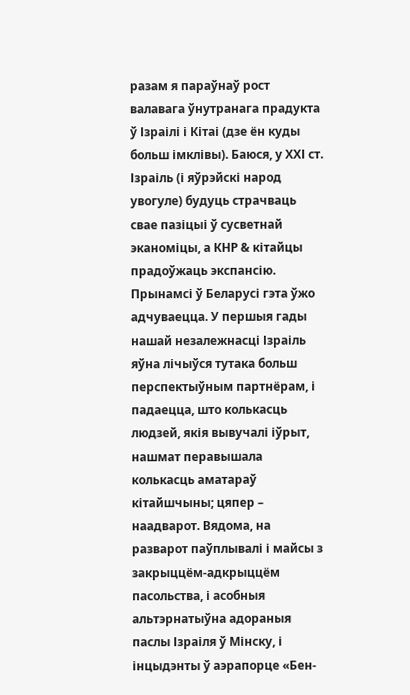разам я параўнаў рост валавага ўнутранага прадукта ў Ізраілі і Кітаі (дзе ён куды больш імклівы). Баюся, у ХХІ ст. Ізраіль (і яўрэйскі народ увогуле) будуць страчваць свае пазіцыі ў сусветнай эканоміцы, а КНР & кітайцы прадоўжаць экспансію. Прынамсі ў Беларусі гэта ўжо адчуваецца. У першыя гады нашай незалежнасці Ізраіль яўна лічыўся тутака больш перспектыўным партнёрам, і падаецца, што колькасць людзей, якія вывучалі іўрыт, нашмат перавышала колькасць аматараў кітайшчыны; цяпер – наадварот. Вядома, на разварот паўплывалі і майсы з закрыццём-адкрыццём пасольства, і асобныя альтэрнатыўна адораныя паслы Ізраіля ў Мінску, і інцыдэнты ў аэрапорце «Бен-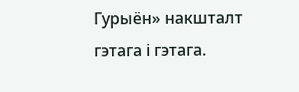Гурыён» накшталт гэтага і гэтага.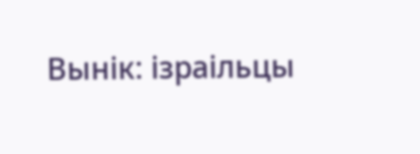Вынік: ізраільцы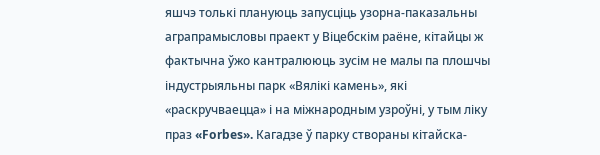яшчэ толькі плануюць запусціць узорна-паказальны аграпрамысловы праект у Віцебскім раёне, кітайцы ж фактычна ўжо кантралююць зусім не малы па плошчы індустрыяльны парк «Вялікі камень», які «раскручваецца» і на міжнародным узроўні, у тым ліку праз «Forbes». Кагадзе ў парку створаны кітайска-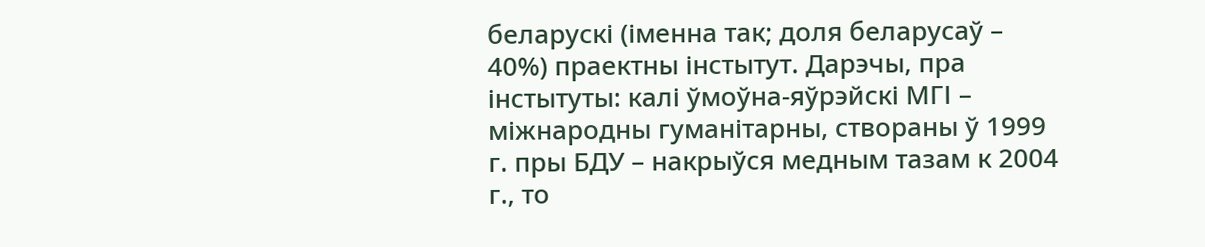беларускі (іменна так; доля беларусаў – 40%) праектны інстытут. Дарэчы, пра інстытуты: калі ўмоўна-яўрэйскі МГІ – міжнародны гуманітарны, створаны ў 1999 г. пры БДУ – накрыўся медным тазам к 2004 г., то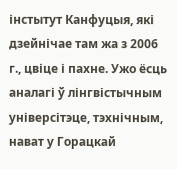інстытут Канфуцыя, які дзейнічае там жа з 2006 г., цвіце і пахне. Ужо ёсць аналагі ў лінгвістычным універсітэце, тэхнічным, нават у Горацкай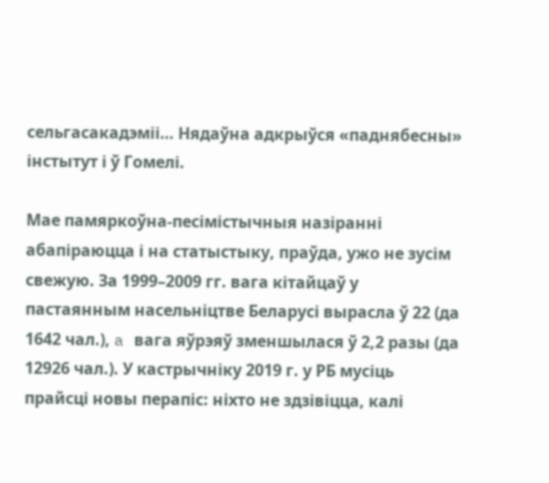сельгасакадэміі… Нядаўна адкрыўся «паднябесны» інстытут і ў Гомелі.

Мае памяркоўна-песімістычныя назіранні абапіраюцца і на статыстыку, праўда, ужо не зусім свежую. За 1999–2009 гг. вага кітайцаў у пастаянным насельніцтве Беларусі вырасла ў 22 (да 1642 чал.), a вага яўрэяў зменшылася ў 2,2 разы (да 12926 чал.). У кастрычніку 2019 г. у РБ мусіць прайсці новы перапіс: ніхто не здзівіцца, калі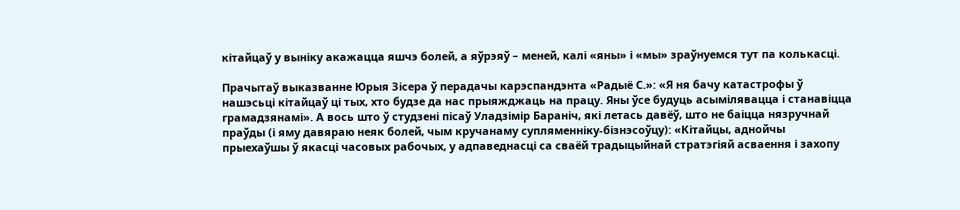кітайцаў у выніку акажацца яшчэ болей, а яўрэяў – меней, калі «яны» і «мы» зраўнуемся тут па колькасці.

Прачытаў выказванне Юрыя Зісера ў перадачы карэспандэнта «Радыё С.»: «Я ня бачу катастрофы ў нашэсьці кітайцаў ці тых, хто будзе да нас прыяжджаць на працу. Яны ўсе будуць асымілявацца і станавіцца грамадзянамі». А вось што ў студзені пісаў Уладзімір Бараніч, які летась давёў, што не баіцца нязручнай праўды (і яму давяраю неяк болей, чым кручанаму супляменніку-бізнэсоўцу): «Кітайцы, аднойчы прыехаўшы ў якасці часовых рабочых, у адпаведнасці са сваёй традыцыйнай стратэгіяй асваення і захопу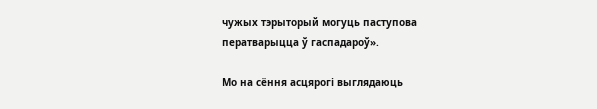чужых тэрыторый могуць паступова ператварыцца ў гаспадароў».

Мо на сёння асцярогі выглядаюць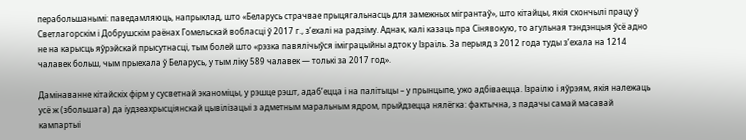перабольшанымі: паведамляюць, напрыклад, што «Беларусь страчвае прыцягальнасць для замежных мігрантаў», што кітайцы, якія скончылі працу ў Светлагорскім і Добрушскім раёнах Гомельскай вобласці ў 2017 г., з’ехалі на радзіму. Аднак, калі казаць пра Сінявокую, то агульная тэндэнцыя ўсё адно не на карысць яўрэйскай прысутнасці, тым болей што «рэзка павялічыўся іміграцыйны адток у Ізраіль. За перыяд з 2012 года туды з’ехала на 1214 чалавек больш, чым прыехала ў Беларусь, у тым ліку 589 чалавек — толькі за 2017 год».

Дамінаванне кітайскіх фірм у сусветнай эканоміцы, у рэшце рэшт, адаб’ецца і на палітыцы – у прынцыпе, ужо адбіваецца. Ізраілю і яўрэям, якія належаць усё ж (збольшага) да іудзеахрысціянскай цывілізацыі з адметным маральным ядром, прыйдзецца нялёгка: фактычна, з падачы самай масавай кампартыі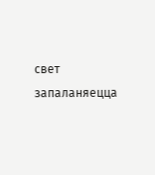свет запаланяецца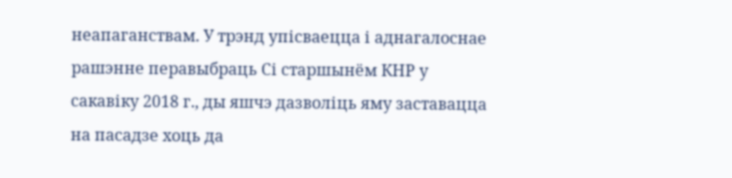неапаганствам. У трэнд упісваецца і аднагалоснае рашэнне перавыбраць Сі старшынём КНР у сакавіку 2018 г., ды яшчэ дазволіць яму заставацца на пасадзе хоць да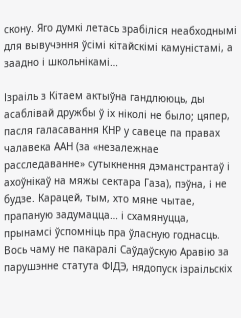скону. Яго думкі летась зрабіліся неабходнымі для вывучэння ўсімі кітайскімі камуністамі, а заадно і школьнікамі…

Ізраіль з Кітаем актыўна гандлююць, ды асаблівай дружбы ў іх ніколі не было; цяпер, пасля галасавання КНР у савеце па правах чалавека ААН (за «незалежнае расследаванне» сутыкнення дэманстрантаў і ахоўнікаў на мяжы сектара Газа), пэўна, i не будзе. Карацей, тым, хто мяне чытае, прапаную задумацца… і схамянуцца, прынамсі ўспомніць пра ўласную годнасць. Вось чаму не пакаралі Саўдаўскую Аравію за парушэнне статута ФІДЭ, нядопуск ізраільскіх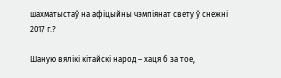шахматыстаў на афіцыйны чэмпіянат свету ў снежні 2017 г.?

Шаную вялікі кітайскі народ – хаця б за тое,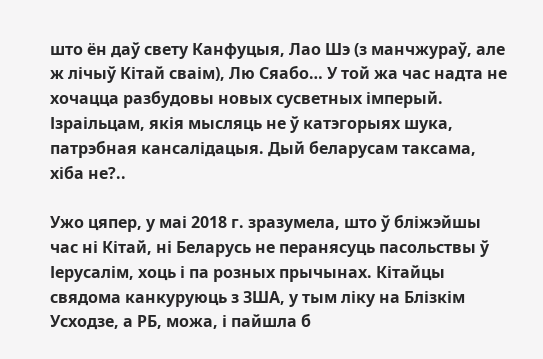што ён даў свету Канфуцыя, Лао Шэ (з манчжураў, але ж лічыў Кітай сваім), Лю Сяабо… У той жа час надта не хочацца разбудовы новых сусветных імперый. Ізраільцам, якія мысляць не ў катэгорыях шука, патрэбная кансалідацыя. Дый беларусам таксама, хіба не?..

Ужо цяпер, у маі 2018 г. зразумела, што ў бліжэйшы час ні Кітай, ні Беларусь не перанясуць пасольствы ў Іерусалім, хоць і па розных прычынах. Кітайцы свядома канкуруюць з ЗША, у тым ліку на Блізкім Усходзе, а РБ, можа, і пайшла б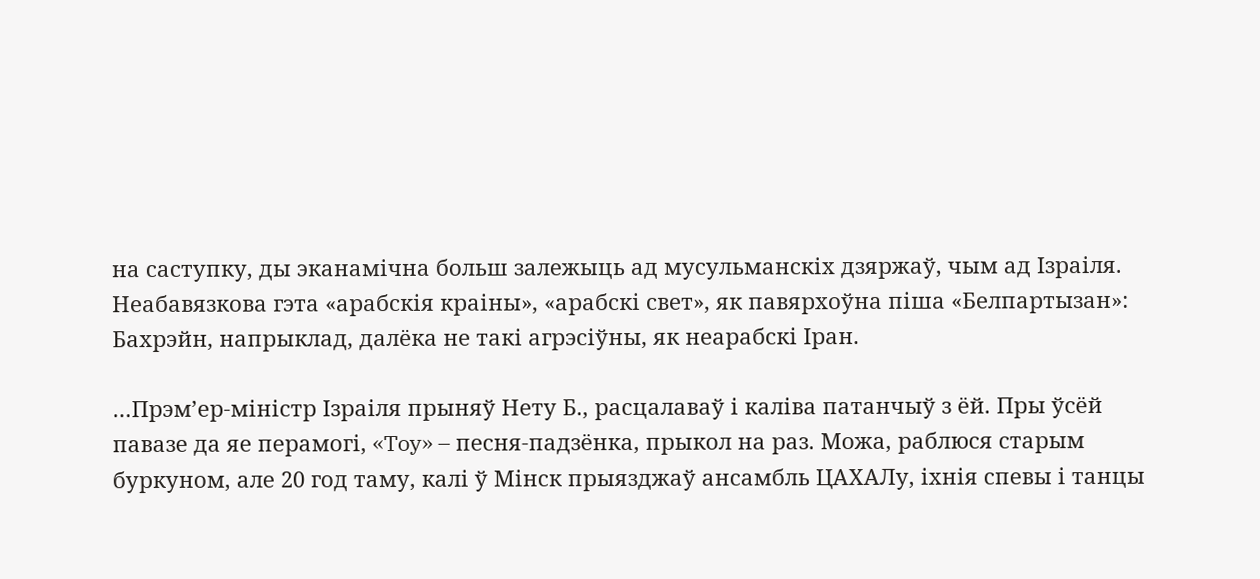на саступку, ды эканамічна больш залежыць ад мусульманскіх дзяржаў, чым ад Ізраіля. Неабавязкова гэта «арабскія краіны», «арабскі свет», як павярхоўна піша «Белпартызан»: Бахрэйн, напрыклад, далёка не такі агрэсіўны, як неарабскі Іран.

…Прэм’ер-міністр Ізраіля прыняў Нету Б., расцалаваў і каліва патанчыў з ёй. Пры ўсёй павазе да яе перамогі, «Toy» – песня-падзёнка, прыкол на раз. Можа, раблюся старым буркуном, але 20 год таму, калі ў Мінск прыязджаў ансамбль ЦАХАЛу, іхнія спевы і танцы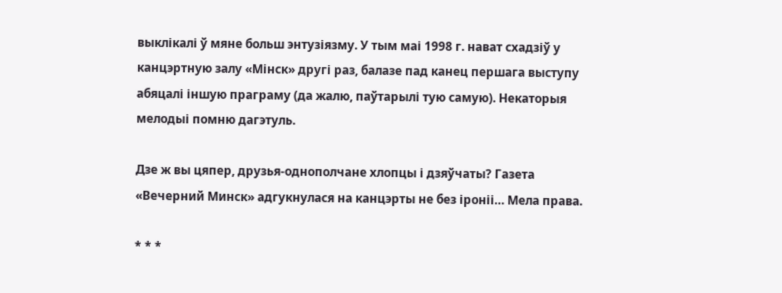выклікалі ў мяне больш энтузіязму. У тым маі 1998 г. нават схадзіў у канцэртную залу «Мінск» другі раз, балазе пад канец першага выступу абяцалі іншую праграму (да жалю, паўтарылі тую самую). Некаторыя мелодыі помню дагэтуль.

Дзе ж вы цяпер, друзья-однополчане хлопцы і дзяўчаты? Газета «Вечерний Минск» адгукнулася на канцэрты не без іроніі… Мела права.

* * *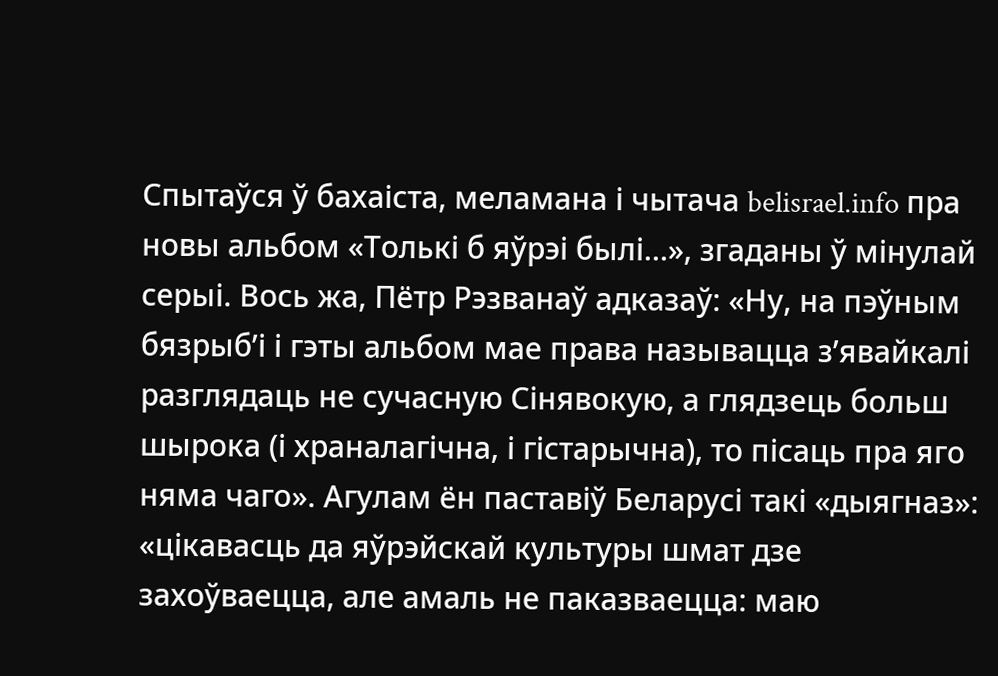Спытаўся ў бахаіста, меламана і чытача belisrael.info пра новы альбом «Толькі б яўрэі былі…», згаданы ў мінулай серыі. Вось жа, Пётр Рэзванаў адказаў: «Ну, на пэўным бязрыб’і і гэты альбом мае права называцца з’явайкалі разглядаць не сучасную Сінявокую, а глядзець больш шырока (і храналагічна, і гістарычна), то пісаць пра яго няма чаго». Агулам ён паставіў Беларусі такі «дыягназ»: «цікавасць да яўрэйскай культуры шмат дзе захоўваецца, але амаль не паказваецца: маю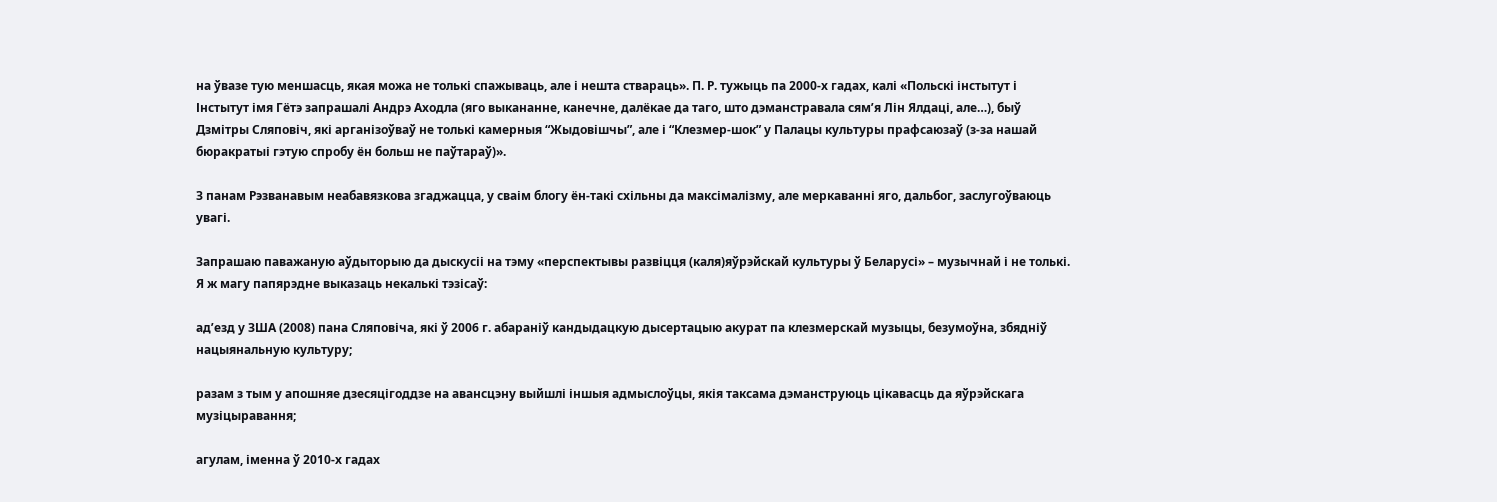на ўвазе тую меншасць, якая можа не толькі спажываць, але і нешта ствараць». П. Р. тужыць па 2000-х гадах, калі «Польскі інстытут і Інстытут імя Гётэ запрашалі Андрэ Аходла (яго выкананне, канечне, далёкае да таго, што дэманстравала сям’я Лін Ялдаці, але…), быў Дзмітры Сляповіч, які арганізоўваў не толькі камерныя “Жыдовішчы”, але і “Клезмер-шок” у Палацы культуры прафсаюзаў (з-за нашай бюракратыі гэтую спробу ён больш не паўтараў)».

З панам Рэзванавым неабавязкова згаджацца, у сваім блогу ён-такі схільны да максімалізму, але меркаванні яго, дальбог, заслугоўваюць увагі.

Запрашаю паважаную аўдыторыю да дыскусіі на тэму «перспектывы развіцця (каля)яўрэйскай культуры ў Беларусі» – музычнай і не толькі. Я ж магу папярэдне выказаць некалькі тэзісаў:

ад’езд у ЗША (2008) пана Сляповіча, які ў 2006 г. абараніў кандыдацкую дысертацыю акурат па клезмерскай музыцы, безумоўна, збядніў нацыянальную культуру;

разам з тым у апошняе дзесяцігоддзе на авансцэну выйшлі іншыя адмыслоўцы, якія таксама дэманструюць цікавасць да яўрэйскага музіцыравання;

агулам, іменна ў 2010-х гадах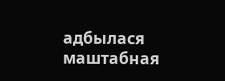адбылася маштабная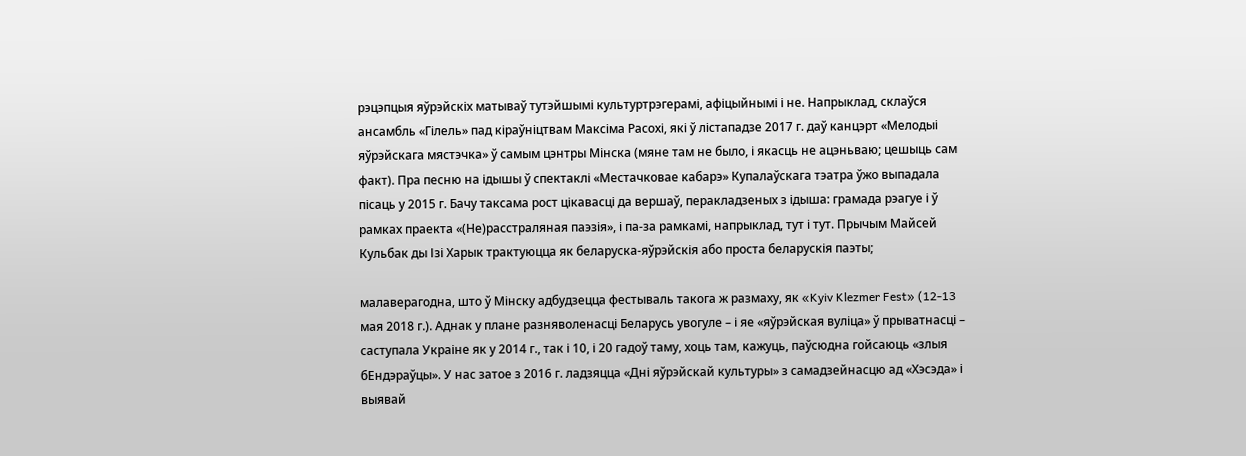рэцэпцыя яўрэйскіх матываў тутэйшымі культуртрэгерамі, афіцыйнымі і не. Напрыклад, склаўся ансамбль «Гілель» пад кіраўніцтвам Максіма Расохі, які ў лістападзе 2017 г. даў канцэрт «Мелодыі яўрэйскага мястэчка» ў самым цэнтры Мінска (мяне там не было, і якасць не ацэньваю; цешыць сам факт). Пра песню на ідышы ў спектаклі «Местачковае кабарэ» Купалаўскага тэатра ўжо выпадала пісаць у 2015 г. Бачу таксама рост цікавасці да вершаў, перакладзеных з ідыша: грамада рэагуе і ў рамках праекта «(Не)расстраляная паэзія», і па-за рамкамі, напрыклад, тут і тут. Прычым Майсей Кульбак ды Ізі Харык трактуюцца як беларуска-яўрэйскія або проста беларускія паэты;

малаверагодна, што ў Мінску адбудзецца фестываль такога ж размаху, як «Kyiv Klezmer Fest» (12-13 мая 2018 г.). Аднак у плане разняволенасці Беларусь увогуле – і яе «яўрэйская вуліца» ў прыватнасці – саступала Украіне як у 2014 г., так і 10, і 20 гадоў таму, хоць там, кажуць, паўсюдна гойсаюць «злыя бЕндэраўцы». У нас затое з 2016 г. ладзяцца «Дні яўрэйскай культуры» з самадзейнасцю ад «Хэсэда» і выявай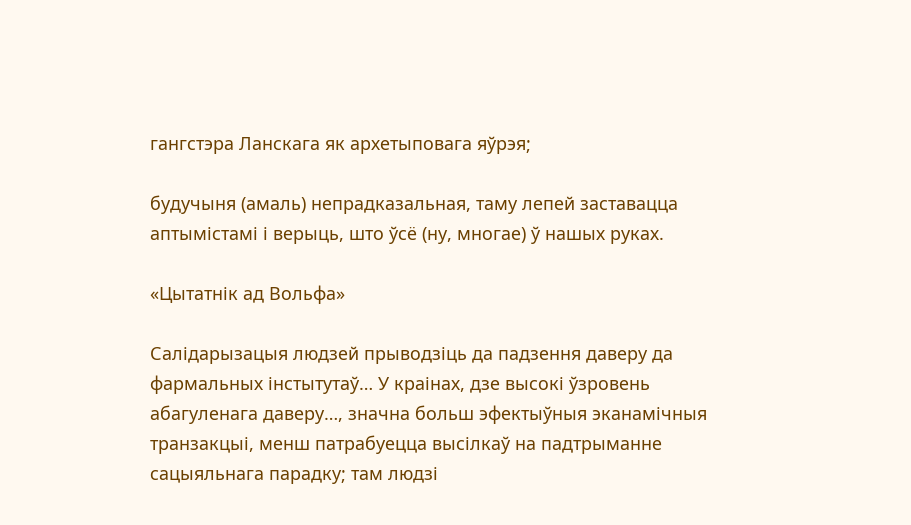гангстэра Ланскага як архетыповага яўрэя;

будучыня (амаль) непрадказальная, таму лепей заставацца аптымістамі і верыць, што ўсё (ну, многае) ў нашых руках.

«Цытатнік ад Вольфа»

Салідарызацыя людзей прыводзіць да падзення даверу да фармальных інстытутаў… У краінах, дзе высокі ўзровень абагуленага даверу…, значна больш эфектыўныя эканамічныя транзакцыі, менш патрабуецца высілкаў на падтрыманне сацыяльнага парадку; там людзі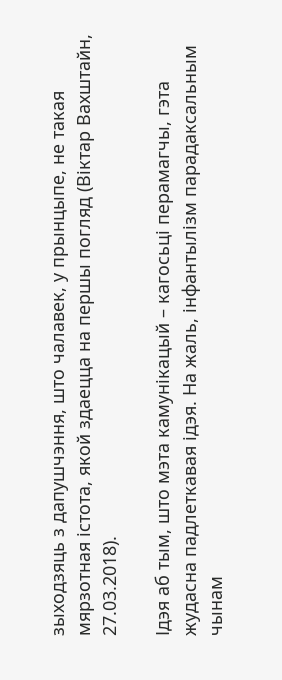зыходзяць з дапушчэння, што чалавек, у прынцыпе, не такая мярзотная істота, якой здаецца на першы погляд (Віктар Вахштайн, 27.03.2018).

Ідэя аб тым, што мэта камунікацый – кагосьці перамагчы, гэта жудасна падлеткавая ідэя. На жаль, інфантылізм парадаксальным чынам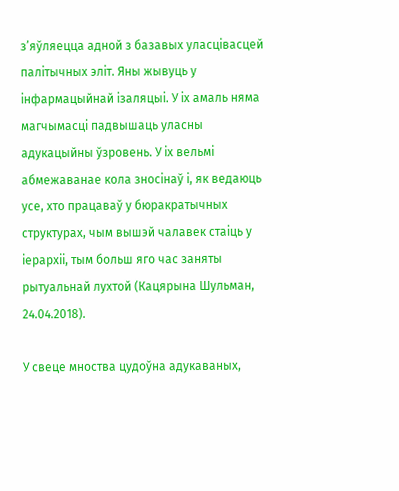з’яўляецца адной з базавых уласцівасцей палітычных эліт. Яны жывуць у інфармацыйнай ізаляцыі. У іх амаль няма магчымасці падвышаць уласны адукацыйны ўзровень. У іх вельмі абмежаванае кола зносінаў і, як ведаюць усе, хто працаваў у бюракратычных структурах, чым вышэй чалавек стаіць у іерархіі, тым больш яго час заняты рытуальнай лухтой (Кацярына Шульман, 24.04.2018).

У свеце мноства цудоўна адукаваных,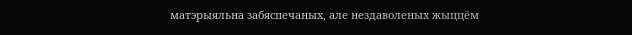матэрыяльна забяспечаных, але нездаволеных жыццём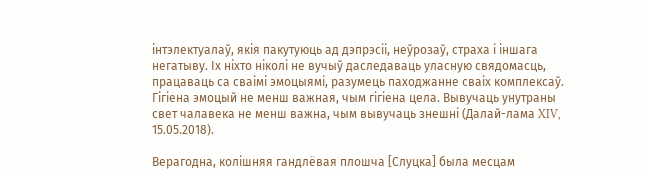інтэлектуалаў, якія пакутуюць ад дэпрэсіі, неўрозаў, страха і іншага негатыву. Іх ніхто ніколі не вучыў даследаваць уласную свядомасць, працаваць са сваімі эмоцыямі, разумець паходжанне сваіх комплексаў. Гігіена эмоцый не менш важная, чым гігіена цела. Вывучаць унутраны свет чалавека не менш важна, чым вывучаць знешні (Далай-лама XIV, 15.05.2018).

Верагодна, колішняя гандлёвая плошча [Слуцка] была месцам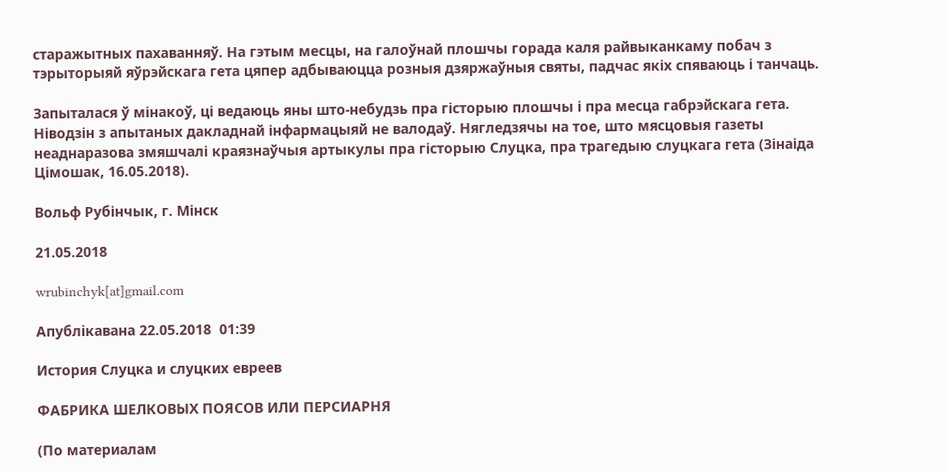старажытных пахаванняў. На гэтым месцы, на галоўнай плошчы горада каля райвыканкаму побач з тэрыторыяй яўрэйскага гета цяпер адбываюцца розныя дзяржаўныя святы, падчас якіх спяваюць і танчаць.

Запыталася ў мінакоў, ці ведаюць яны што-небудзь пра гісторыю плошчы і пра месца габрэйскага гета. Ніводзін з апытаных дакладнай інфармацыяй не валодаў. Нягледзячы на тое, што мясцовыя газеты неаднаразова змяшчалі краязнаўчыя артыкулы пра гісторыю Слуцка, пра трагедыю слуцкага гета (Зінаіда Цімошак, 16.05.2018).

Вольф Рубінчык, г. Мінск

21.05.2018

wrubinchyk[at]gmail.com

Апублiкавана 22.05.2018  01:39

История Слуцка и слуцких евреев

ФАБРИКА ШЕЛКОВЫХ ПОЯСОВ ИЛИ ПЕРСИАРНЯ

(По материалам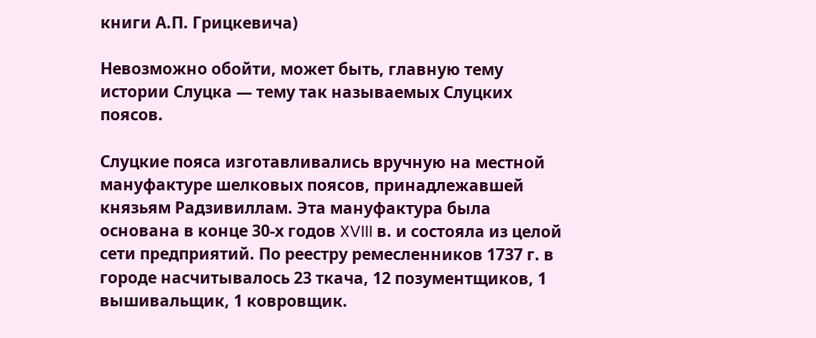книги А.П. Грицкевича)

Невозможно обойти, может быть, главную тему истории Слуцка — тему так называемых Слуцких поясов.

Слуцкие пояса изготавливались вручную на местной мануфактуре шелковых поясов, принадлежавшей князьям Радзивиллам. Эта мануфактура была основана в конце 30-х годов XVIII в. и состояла из целой сети предприятий. По реестру ремесленников 1737 г. в городе насчитывалось 23 ткача, 12 позументщиков, 1 вышивальщик, 1 ковровщик.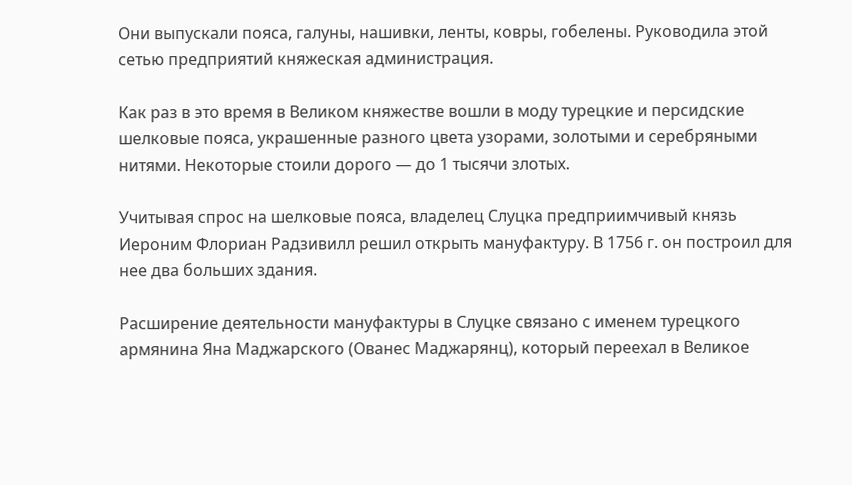Они выпускали пояса, галуны, нашивки, ленты, ковры, гобелены. Руководила этой сетью предприятий княжеская администрация.

Как раз в это время в Великом княжестве вошли в моду турецкие и персидские шелковые пояса, украшенные разного цвета узорами, золотыми и серебряными нитями. Некоторые стоили дорого — до 1 тысячи злотых.

Учитывая спрос на шелковые пояса, владелец Слуцка предприимчивый князь Иероним Флориан Радзивилл решил открыть мануфактуру. В 1756 г. он построил для нее два больших здания.

Расширение деятельности мануфактуры в Слуцке связано с именем турецкого армянина Яна Маджарского (Ованес Маджарянц), который переехал в Великое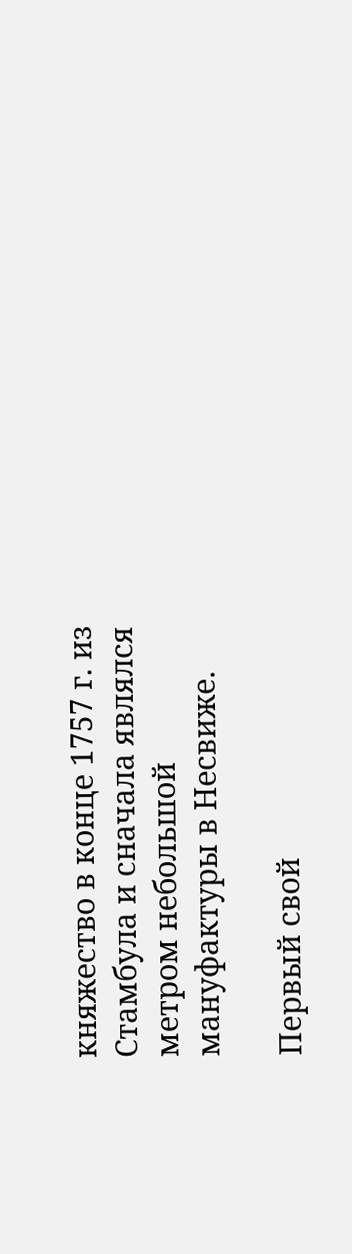княжество в конце 1757 г. из Стамбула и сначала являлся метром небольшой мануфактуры в Несвиже.

Первый свой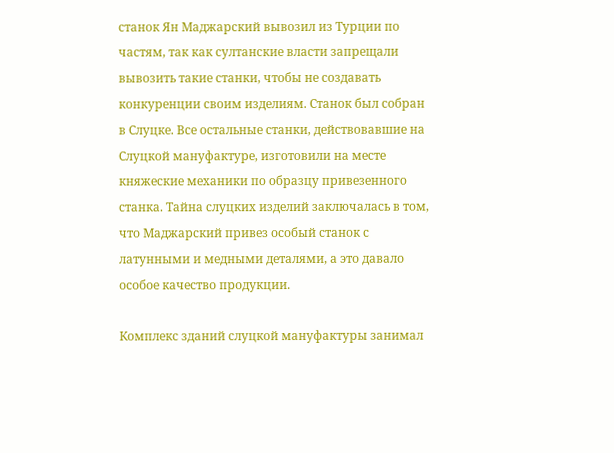станок Ян Маджарский вывозил из Турции по частям, так как султанские власти запрещали вывозить такие станки, чтобы не создавать конкуренции своим изделиям. Станок был собран в Слуцке. Все остальные станки, действовавшие на Слуцкой мануфактуре, изготовили на месте княжеские механики по образцу привезенного станка. Тайна слуцких изделий заключалась в том, что Маджарский привез особый станок с латунными и медными деталями, а это давало особое качество продукции.

Комплекс зданий слуцкой мануфактуры занимал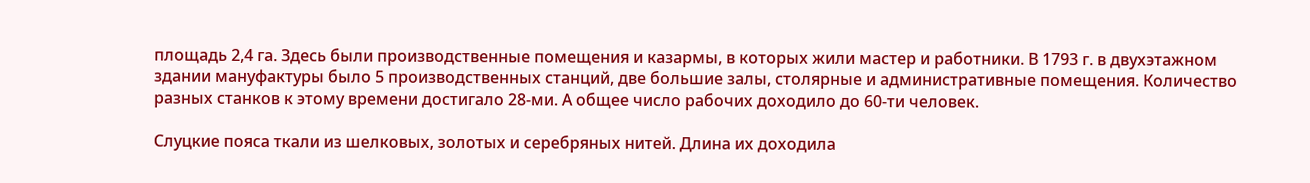площадь 2,4 га. Здесь были производственные помещения и казармы, в которых жили мастер и работники. В 1793 г. в двухэтажном здании мануфактуры было 5 производственных станций, две большие залы, столярные и административные помещения. Количество разных станков к этому времени достигало 28-ми. А общее число рабочих доходило до 60-ти человек.

Слуцкие пояса ткали из шелковых, золотых и серебряных нитей. Длина их доходила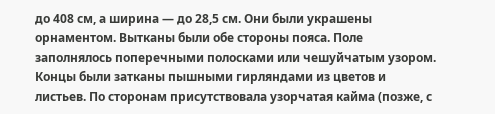до 408 см, а ширина — до 28,5 см. Они были украшены орнаментом. Вытканы были обе стороны пояса. Поле заполнялось поперечными полосками или чешуйчатым узором. Концы были затканы пышными гирляндами из цветов и листьев. По сторонам присутствовала узорчатая кайма (позже, с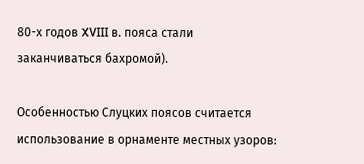80-х годов XVIII в. пояса стали заканчиваться бахромой).

Особенностью Слуцких поясов считается использование в орнаменте местных узоров: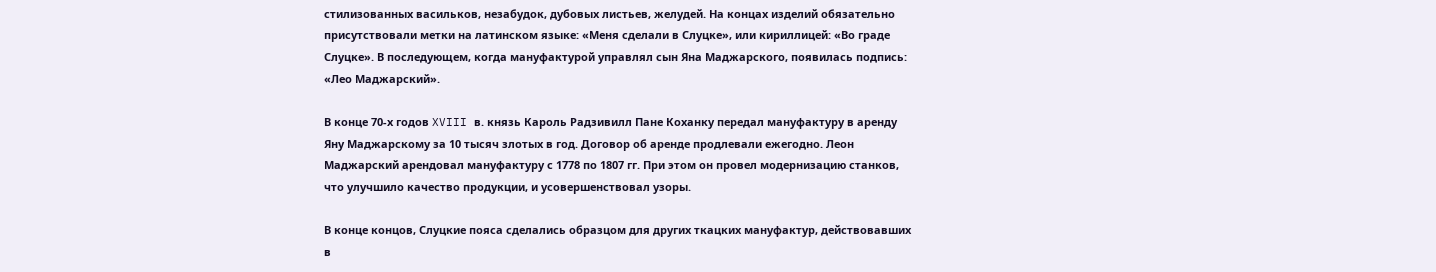стилизованных васильков, незабудок, дубовых листьев, желудей. На концах изделий обязательно присутствовали метки на латинском языке: «Меня сделали в Слуцке», или кириллицей: «Во граде Слуцке». В последующем, когда мануфактурой управлял сын Яна Маджарского, появилась подпись: «Лео Маджарский».

В конце 70-х годов XVIII в. князь Кароль Радзивилл Пане Коханку передал мануфактуру в аренду Яну Маджарскому за 10 тысяч злотых в год. Договор об аренде продлевали ежегодно. Леон Маджарский арендовал мануфактуру с 1778 по 1807 гг. При этом он провел модернизацию станков, что улучшило качество продукции, и усовершенствовал узоры.

В конце концов, Слуцкие пояса сделались образцом для других ткацких мануфактур, действовавших в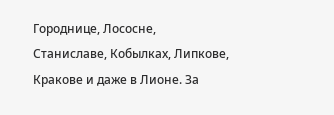Городнице, Лососне, Станиславе, Кобылках, Липкове, Кракове и даже в Лионе. За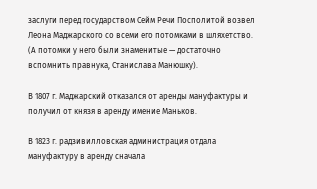заслуги перед государством Сейм Речи Посполитой возвел Леона Маджарского со всеми его потомками в шляхетство. (А потомки у него были знаменитые — достаточно вспомнить правнука, Станислава Манюшку).

В 1807 г. Маджарский отказался от аренды мануфактуры и получил от князя в аренду имение Маньков.

В 1823 г. радзивилловская администрация отдала мануфактуру в аренду сначала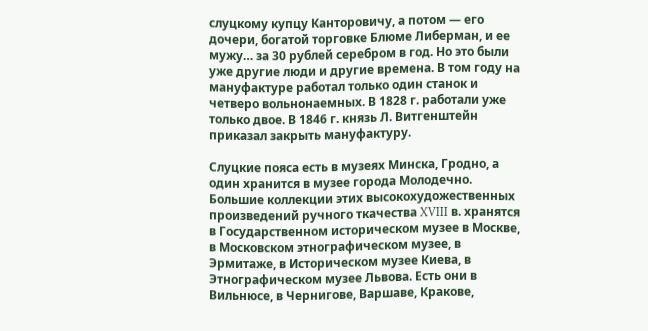слуцкому купцу Канторовичу, а потом — его дочери, богатой торговке Блюме Либерман, и ее мужу… за 30 рублей серебром в год. Но это были уже другие люди и другие времена. В том году на мануфактуре работал только один станок и четверо вольнонаемных. В 1828 г. работали уже только двое. В 1846 г. князь Л. Витгенштейн приказал закрыть мануфактуру.

Слуцкие пояса есть в музеях Минска, Гродно, а один хранится в музее города Молодечно. Большие коллекции этих высокохудожественных произведений ручного ткачества XVIII в. хранятся в Государственном историческом музее в Москве, в Московском этнографическом музее, в Эрмитаже, в Историческом музее Киева, в Этнографическом музее Львова. Есть они в Вильнюсе, в Чернигове, Варшаве, Кракове,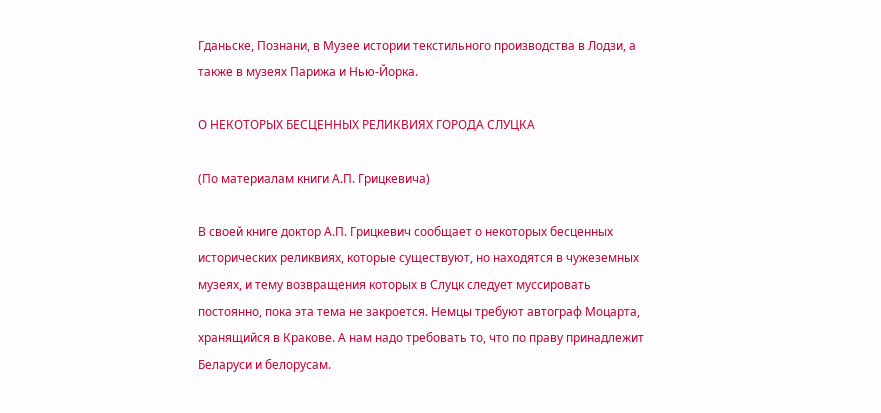Гданьске, Познани, в Музее истории текстильного производства в Лодзи, а также в музеях Парижа и Нью-Йорка.

О НЕКОТОРЫХ БЕСЦЕННЫХ РЕЛИКВИЯХ ГОРОДА СЛУЦКА

(По материалам книги А.П. Грицкевича)

В своей книге доктор А.П. Грицкевич сообщает о некоторых бесценных исторических реликвиях, которые существуют, но находятся в чужеземных музеях, и тему возвращения которых в Слуцк следует муссировать постоянно, пока эта тема не закроется. Немцы требуют автограф Моцарта, хранящийся в Кракове. А нам надо требовать то, что по праву принадлежит Беларуси и белорусам.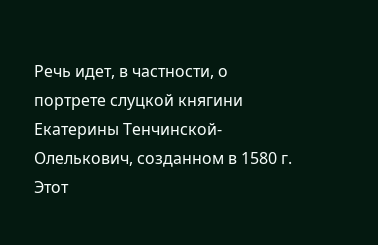Речь идет, в частности, о портрете слуцкой княгини Екатерины Тенчинской-Олелькович, созданном в 1580 г. Этот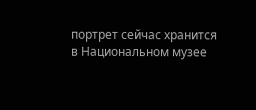портрет сейчас хранится в Национальном музее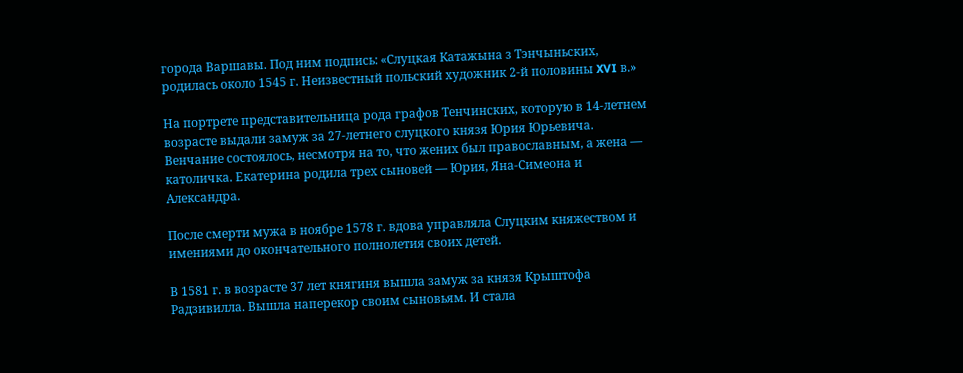города Варшавы. Под ним подпись: «Слуцкая Катажына з Тэнчыньских, родилась около 1545 г. Неизвестный польский художник 2-й половины XVI в.»

На портрете представительница рода графов Тенчинских, которую в 14-летнем возрасте выдали замуж за 27-летнего слуцкого князя Юрия Юрьевича. Венчание состоялось, несмотря на то, что жених был православным, а жена — католичка. Екатерина родила трех сыновей — Юрия, Яна-Симеона и Александра.

После смерти мужа в ноябре 1578 г. вдова управляла Слуцким княжеством и имениями до окончательного полнолетия своих детей.

В 1581 г. в возрасте 37 лет княгиня вышла замуж за князя Крыштофа Радзивилла. Вышла наперекор своим сыновьям. И стала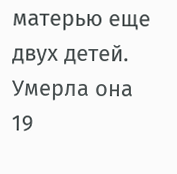матерью еще двух детей. Умерла она 19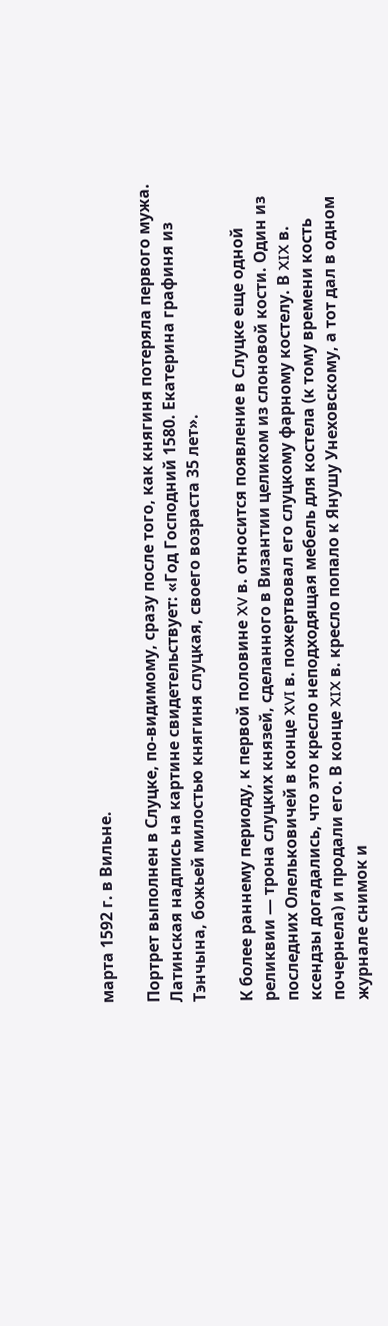марта 1592 г. в Вильне.

Портрет выполнен в Слуцке, по-видимому, сразу после того, как княгиня потеряла первого мужа. Латинская надпись на картине свидетельствует: «Год Господний 1580. Екатерина графиня из Тэнчына, божьей милостью княгиня слуцкая, своего возраста 35 лет».

К более раннему периоду, к первой половине XV в. относится появление в Слуцке еще одной реликвии — трона слуцких князей, сделанного в Византии целиком из слоновой кости. Один из последних Олельковичей в конце XVI в. пожертвовал его слуцкому фарному костелу. В XIX в. ксендзы догадались, что это кресло неподходящая мебель для костела (к тому времени кость почернела) и продали его. В конце XIX в. кресло попало к Янушу Унеховскому, а тот дал в одном журнале снимок и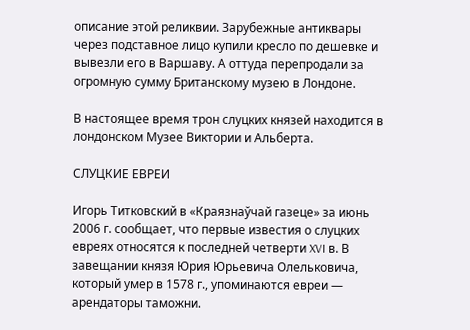описание этой реликвии. Зарубежные антиквары через подставное лицо купили кресло по дешевке и вывезли его в Варшаву. А оттуда перепродали за огромную сумму Британскому музею в Лондоне.

В настоящее время трон слуцких князей находится в лондонском Музее Виктории и Альберта.

СЛУЦКИЕ ЕВРЕИ

Игорь Титковский в «Краязнаўчай газеце» за июнь 2006 г. сообщает, что первые известия о слуцких евреях относятся к последней четверти XVI в. В завещании князя Юрия Юрьевича Олельковича, который умер в 1578 г., упоминаются евреи — арендаторы таможни.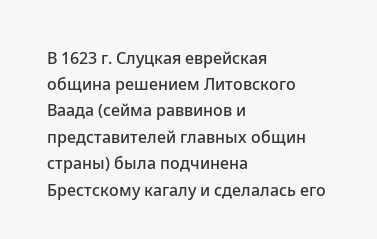В 1623 г. Слуцкая еврейская община решением Литовского Ваада (сейма раввинов и представителей главных общин страны) была подчинена Брестскому кагалу и сделалась его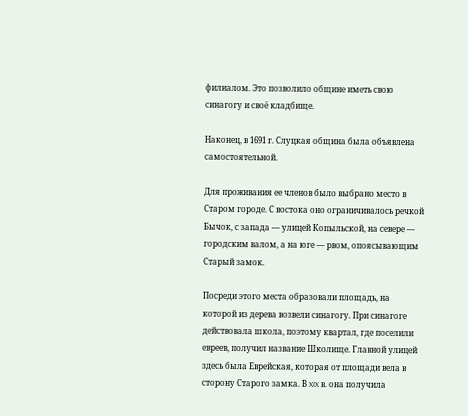филиалом. Это позволило общине иметь свою синагогу и своё кладбище.

Наконец, в 1691 г. Слуцкая община была объявлена самостоятельной.

Для проживания ее членов было выбрано место в Старом городе. С востока оно ограничивалось речкой Бычок, с запада — улицей Копыльской, на севере — городским валом, а на юге — рвом, опоясывающим Старый замок.

Посреди этого места образовали площадь, на которой из дерева возвели синагогу. При синагоге действовала школа, поэтому квартал, где поселили евреев, получил название Школище. Главной улицей здесь была Еврейская, которая от площади вела в сторону Старого замка. В XIX в. она получила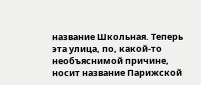название Школьная. Теперь эта улица, по, какой-то необъяснимой причине, носит название Парижской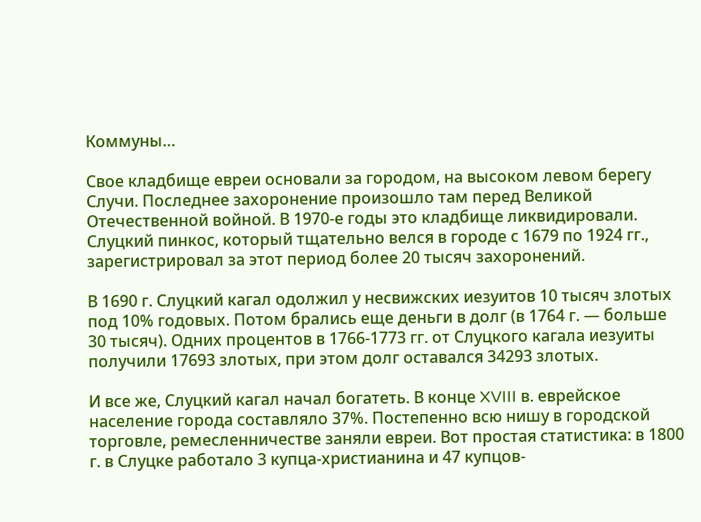Коммуны…

Свое кладбище евреи основали за городом, на высоком левом берегу Случи. Последнее захоронение произошло там перед Великой Отечественной войной. В 1970-е годы это кладбище ликвидировали. Слуцкий пинкос, который тщательно велся в городе с 1679 по 1924 гг., зарегистрировал за этот период более 20 тысяч захоронений.

В 1690 г. Слуцкий кагал одолжил у несвижских иезуитов 10 тысяч злотых под 10% годовых. Потом брались еще деньги в долг (в 1764 г. — больше 30 тысяч). Одних процентов в 1766-1773 гг. от Слуцкого кагала иезуиты получили 17693 злотых, при этом долг оставался 34293 злотых.

И все же, Слуцкий кагал начал богатеть. В конце XVIII в. еврейское население города составляло 37%. Постепенно всю нишу в городской торговле, ремесленничестве заняли евреи. Вот простая статистика: в 1800 г. в Слуцке работало 3 купца-христианина и 47 купцов-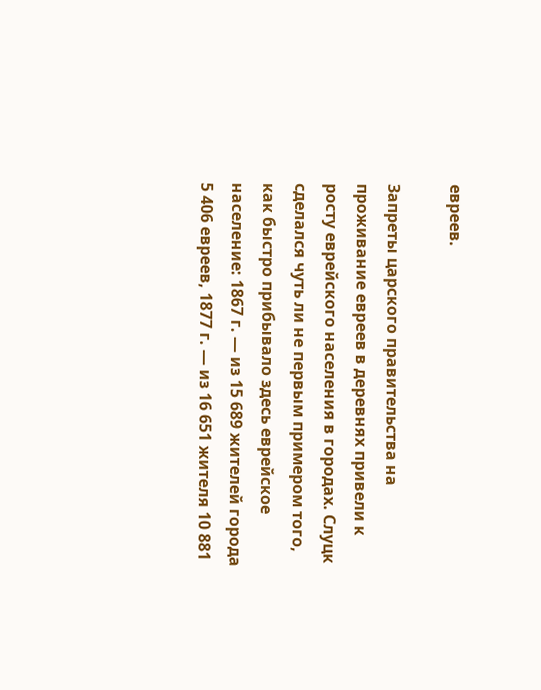евреев.

Запреты царского правительства на проживание евреев в деревнях привели к росту еврейского населения в городах. Слуцк сделался чуть ли не первым примером того, как быстро прибывало здесь еврейское население: 1867 г. — из 15 689 жителей города 5 406 евреев, 1877 г. — из 16 651 жителя 10 881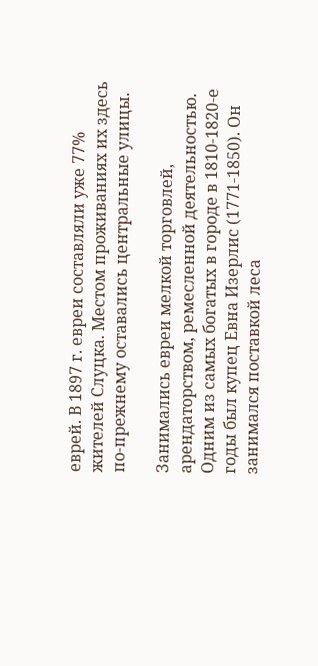еврей. В 1897 г. евреи составляли уже 77% жителей Слуцка. Местом проживаниях их здесь по-прежнему оставались центральные улицы.

Занимались евреи мелкой торговлей, арендаторством, ремесленной деятельностью. Одним из самых богатых в городе в 1810-1820-е годы был купец Евна Изерлис (1771-1850). Он занимался поставкой леса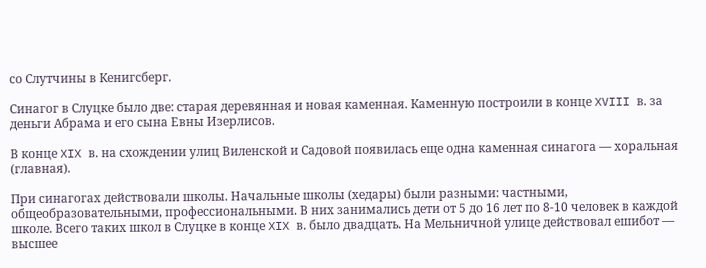со Слутчины в Кенигсберг.

Синагог в Слуцке было две: старая деревянная и новая каменная. Каменную построили в конце XVIII в. за деньги Абрама и его сына Евны Изерлисов.

В конце XIX в. на схождении улиц Виленской и Садовой появилась еще одна каменная синагога — хоральная (главная).

При синагогах действовали школы. Начальные школы (хедары) были разными: частными, общеобразовательными, профессиональными. В них занимались дети от 5 до 16 лет по 8-10 человек в каждой школе. Всего таких школ в Слуцке в конце XIX в. было двадцать. На Мельничной улице действовал ешибот — высшее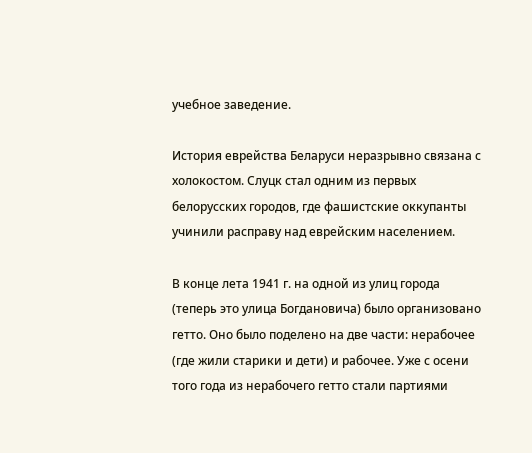учебное заведение.

История еврейства Беларуси неразрывно связана с холокостом. Слуцк стал одним из первых белорусских городов, где фашистские оккупанты учинили расправу над еврейским населением.

В конце лета 1941 г. на одной из улиц города (теперь это улица Богдановича) было организовано гетто. Оно было поделено на две части: нерабочее (где жили старики и дети) и рабочее. Уже с осени того года из нерабочего гетто стали партиями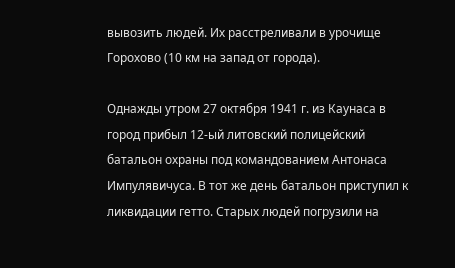вывозить людей. Их расстреливали в урочище Горохово (10 км на запад от города).

Однажды утром 27 октября 1941 г. из Каунаса в город прибыл 12-ый литовский полицейский батальон охраны под командованием Антонаса Импулявичуса. В тот же день батальон приступил к ликвидации гетто. Старых людей погрузили на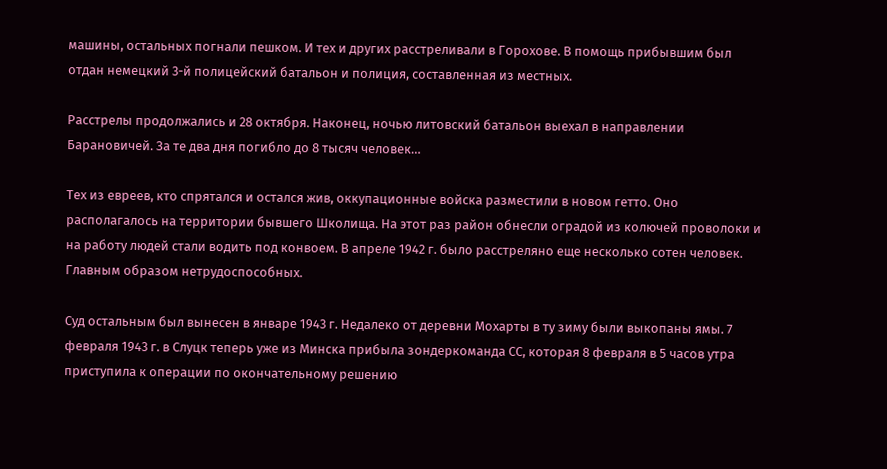машины, остальных погнали пешком. И тех и других расстреливали в Горохове. В помощь прибывшим был отдан немецкий 3-й полицейский батальон и полиция, составленная из местных.

Расстрелы продолжались и 28 октября. Наконец, ночью литовский батальон выехал в направлении Барановичей. За те два дня погибло до 8 тысяч человек…

Тех из евреев, кто спрятался и остался жив, оккупационные войска разместили в новом гетто. Оно располагалось на территории бывшего Школища. На этот раз район обнесли оградой из колючей проволоки и на работу людей стали водить под конвоем. В апреле 1942 г. было расстреляно еще несколько сотен человек. Главным образом нетрудоспособных.

Суд остальным был вынесен в январе 1943 г. Недалеко от деревни Мохарты в ту зиму были выкопаны ямы. 7 февраля 1943 г. в Слуцк теперь уже из Минска прибыла зондеркоманда СС, которая 8 февраля в 5 часов утра приступила к операции по окончательному решению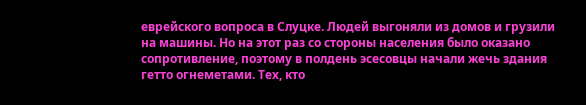еврейского вопроса в Слуцке. Людей выгоняли из домов и грузили на машины. Но на этот раз со стороны населения было оказано сопротивление, поэтому в полдень эсесовцы начали жечь здания гетто огнеметами. Тех, кто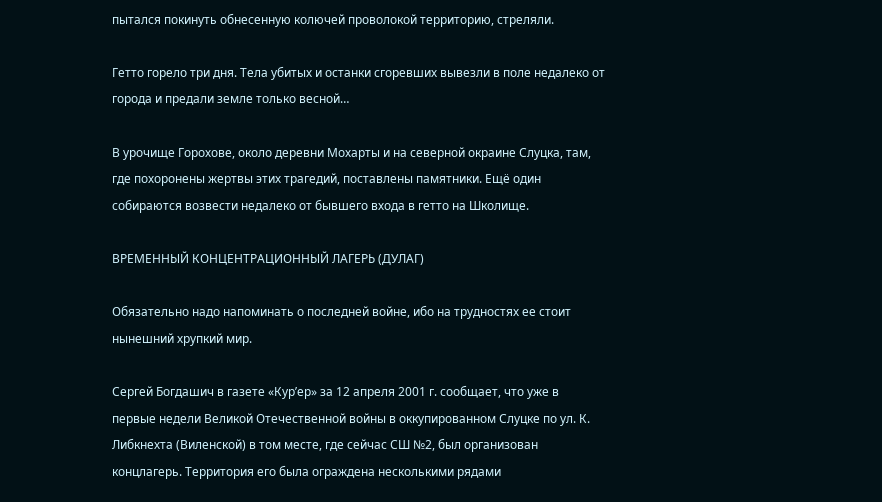пытался покинуть обнесенную колючей проволокой территорию, стреляли.

Гетто горело три дня. Тела убитых и останки сгоревших вывезли в поле недалеко от города и предали земле только весной…

В урочище Горохове, около деревни Мохарты и на северной окраине Слуцка, там, где похоронены жертвы этих трагедий, поставлены памятники. Ещё один собираются возвести недалеко от бывшего входа в гетто на Школище.

ВРЕМЕННЫЙ КОНЦЕНТРАЦИОННЫЙ ЛАГЕРЬ (ДУЛАГ)

Обязательно надо напоминать о последней войне, ибо на трудностях ее стоит нынешний хрупкий мир.

Сергей Богдашич в газете «Кур’ер» за 12 апреля 2001 г. сообщает, что уже в первые недели Великой Отечественной войны в оккупированном Слуцке по ул. К. Либкнехта (Виленской) в том месте, где сейчас СШ №2, был организован концлагерь. Территория его была ограждена несколькими рядами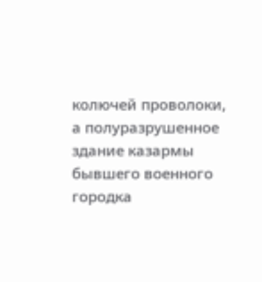колючей проволоки, а полуразрушенное здание казармы бывшего военного городка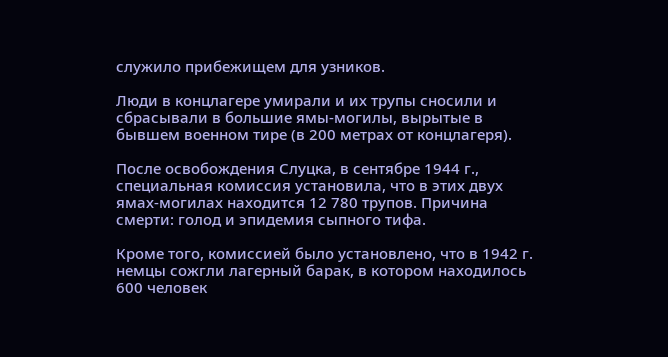служило прибежищем для узников.

Люди в концлагере умирали и их трупы сносили и сбрасывали в большие ямы-могилы, вырытые в бывшем военном тире (в 200 метрах от концлагеря).

После освобождения Слуцка, в сентябре 1944 г., специальная комиссия установила, что в этих двух ямах-могилах находится 12 780 трупов. Причина смерти: голод и эпидемия сыпного тифа.

Кроме того, комиссией было установлено, что в 1942 г. немцы сожгли лагерный барак, в котором находилось 600 человек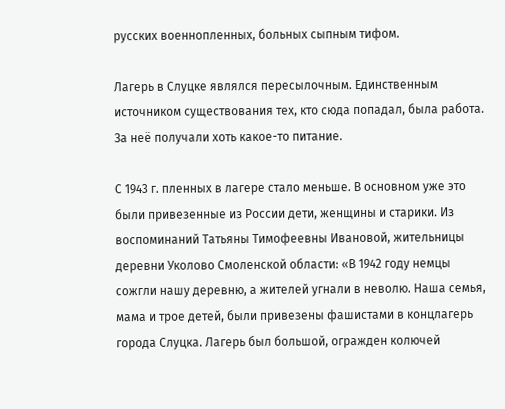русских военнопленных, больных сыпным тифом.

Лагерь в Слуцке являлся пересылочным. Единственным источником существования тех, кто сюда попадал, была работа. За неё получали хоть какое-то питание.

С 1943 г. пленных в лагере стало меньше. В основном уже это были привезенные из России дети, женщины и старики. Из воспоминаний Татьяны Тимофеевны Ивановой, жительницы деревни Уколово Смоленской области: «В 1942 году немцы сожгли нашу деревню, а жителей угнали в неволю. Наша семья, мама и трое детей, были привезены фашистами в концлагерь города Слуцка. Лагерь был большой, огражден колючей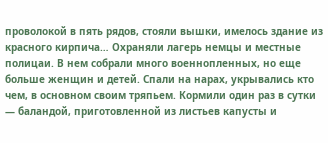проволокой в пять рядов, стояли вышки, имелось здание из красного кирпича… Охраняли лагерь немцы и местные полицаи. В нем собрали много военнопленных, но еще больше женщин и детей. Спали на нарах, укрывались кто чем, в основном своим тряпьем. Кормили один раз в сутки — баландой, приготовленной из листьев капусты и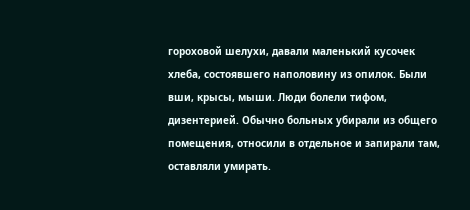гороховой шелухи, давали маленький кусочек хлеба, состоявшего наполовину из опилок. Были вши, крысы, мыши. Люди болели тифом, дизентерией. Обычно больных убирали из общего помещения, относили в отдельное и запирали там, оставляли умирать.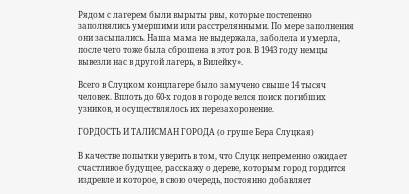Рядом с лагерем были вырыты рвы, которые постепенно заполнялись умершими или расстрелянными. По мере заполнения они засыпались. Наша мама не выдержала, заболела и умерла, после чего тоже была сброшена в этот ров. В 1943 году немцы вывезли нас в другой лагерь, в Вилейку».

Всего в Слуцком концлагере было замучено свыше 14 тысяч человек. Вплоть до 60-х годов в городе велся поиск погибших узников, и осуществлялось их перезахоронение.

ГОРДОСТЬ И ТАЛИСМАН ГОРОДА (о груше Бера Слуцкая)

В качестве попытки уверить в том, что Слуцк непременно ожидает счастливое будущее, расскажу о дереве, которым город гордится издревле и которое, в свою очередь, постоянно добавляет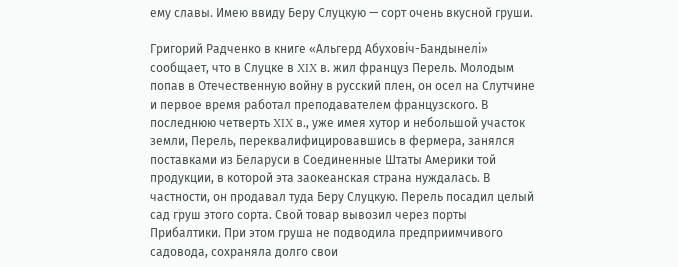ему славы. Имею ввиду Беру Слуцкую — сорт очень вкусной груши.

Григорий Радченко в книге «Альгерд Абуховіч-Бандынелі» сообщает, что в Слуцке в XIX в. жил француз Перель. Молодым попав в Отечественную войну в русский плен, он осел на Слутчине и первое время работал преподавателем французского. В последнюю четверть XIX в., уже имея хутор и небольшой участок земли, Перель, переквалифицировавшись в фермера, занялся поставками из Беларуси в Соединенные Штаты Америки той продукции, в которой эта заокеанская страна нуждалась. В частности, он продавал туда Беру Слуцкую. Перель посадил целый сад груш этого сорта. Свой товар вывозил через порты Прибалтики. При этом груша не подводила предприимчивого садовода, сохраняла долго свои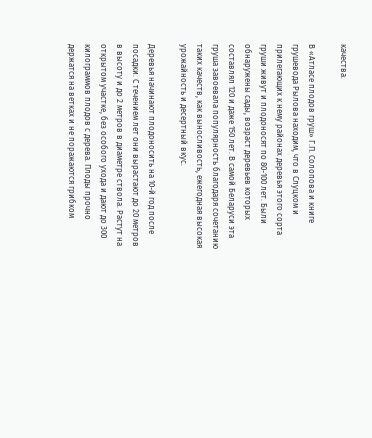качества.

В «Атласе плодов груш» Г.П. Солопова и книге грушевода Рылова находим, что в Слуцком и прилегающих к нему районах деревья этого сорта груши живут и плодоносят по 80-100 лет. Были обнаружены сады, возраст деревьев которых составлял 120 и даже 150 лет. В самой Беларуси эта груша завоевала популярность благодаря сочетанию таких качеств, как выносливость, ежегодная высокая урожайность и десертный вкус.

Деревья начинают плодоносить на 10-й год после посадки. С течением лет они вырастают до 20 метров в высоту и до 2 метров в диаметре ствола. Растут на открытом участке, без особого ухода и дают до 300 килограммов плодов с дерева. Плоды прочно держатся на ветках и не поражаются грибком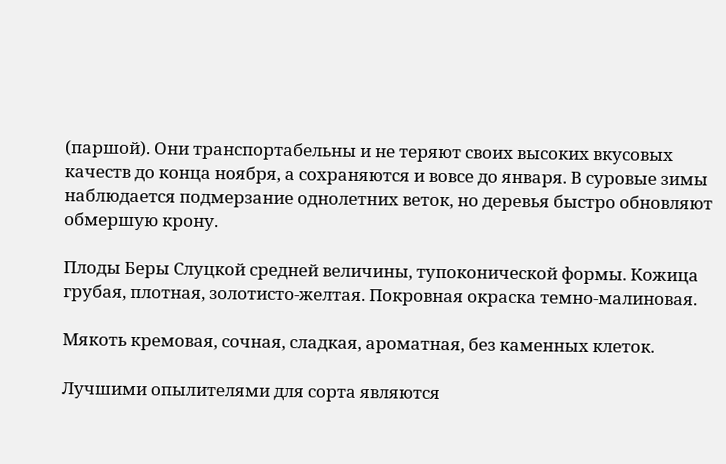(паршой). Они транспортабельны и не теряют своих высоких вкусовых качеств до конца ноября, а сохраняются и вовсе до января. В суровые зимы наблюдается подмерзание однолетних веток, но деревья быстро обновляют обмершую крону.

Плоды Беры Слуцкой средней величины, тупоконической формы. Кожица грубая, плотная, золотисто-желтая. Покровная окраска темно-малиновая.

Мякоть кремовая, сочная, сладкая, ароматная, без каменных клеток.

Лучшими опылителями для сорта являются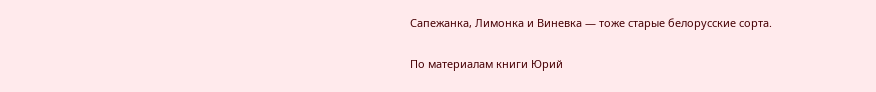Сапежанка, Лимонка и Виневка — тоже старые белорусские сорта.

По материалам книги Юрий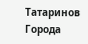Татаринов Города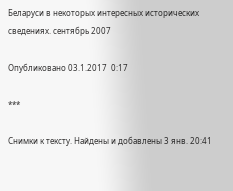Беларуси в некоторых интересных исторических сведениях. сентябрь 2007

Опубликовано 03.1.2017  0:17

***

Снимки к тексту. Найдены и добавлены 3 янв. 20:41